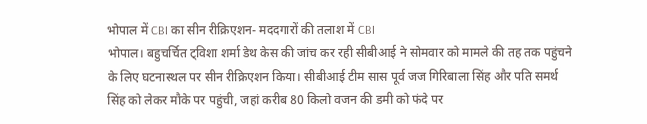भोपाल में CBI का सीन रीक्रिएशन- मददगारों की तलाश में CBI
भोपाल। बहुचर्चित ट्विशा शर्मा डेथ केस की जांच कर रही सीबीआई ने सोमवार को मामले की तह तक पहुंचने के लिए घटनास्थल पर सीन रीक्रिएशन किया। सीबीआई टीम सास पूर्व जज गिरिबाला सिंह और पति समर्थ सिंह को लेकर मौके पर पहुंची, जहां करीब 80 किलो वजन की डमी को फंदे पर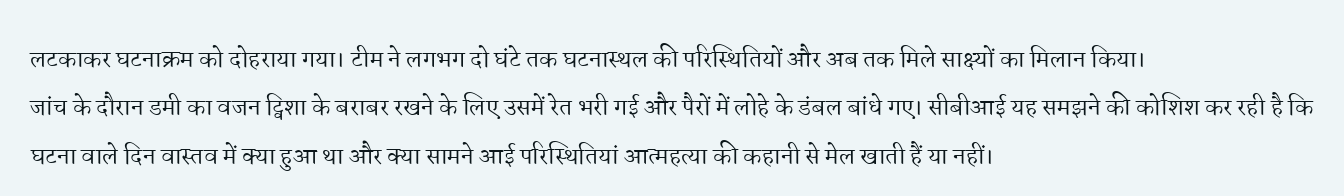लटकाकर घटनाक्रम को दोहराया गया। टीम ने लगभग दो घंटे तक घटनास्थल की परिस्थितियों और अब तक मिले साक्ष्यों का मिलान किया।
जांच के दौरान डमी का वजन ट्विशा के बराबर रखने के लिए उसमें रेत भरी गई और पैरों में लोहे के डंबल बांधे गए। सीबीआई यह समझने की कोशिश कर रही है कि घटना वाले दिन वास्तव में क्या हुआ था और क्या सामने आई परिस्थितियां आत्महत्या की कहानी से मेल खाती हैं या नहीं।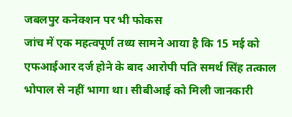जबलपुर कनेक्शन पर भी फोकस
जांच में एक महत्वपूर्ण तथ्य सामने आया है कि 15 मई को एफआईआर दर्ज होने के बाद आरोपी पति समर्थ सिंह तत्काल भोपाल से नहीं भागा था। सीबीआई को मिली जानकारी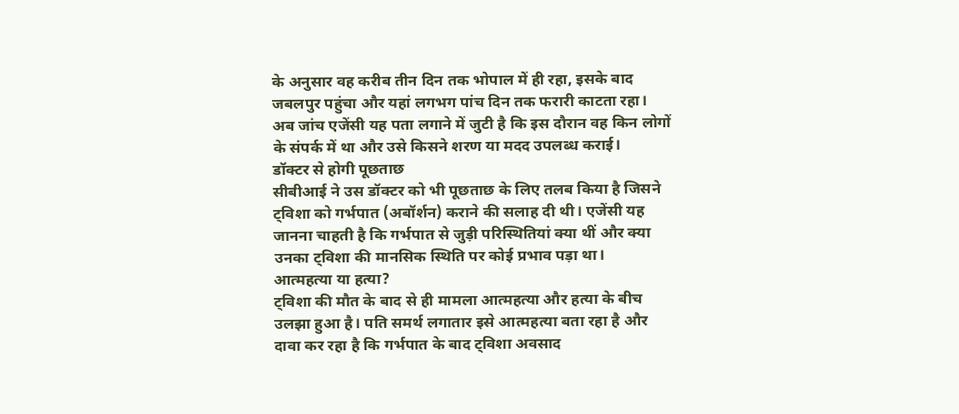के अनुसार वह करीब तीन दिन तक भोपाल में ही रहा, इसके बाद जबलपुर पहुंचा और यहां लगभग पांच दिन तक फरारी काटता रहा। अब जांच एजेंसी यह पता लगाने में जुटी है कि इस दौरान वह किन लोगों के संपर्क में था और उसे किसने शरण या मदद उपलब्ध कराई।
डॉक्टर से होगी पूछताछ
सीबीआई ने उस डॉक्टर को भी पूछताछ के लिए तलब किया है जिसने ट्विशा को गर्भपात (अबॉर्शन) कराने की सलाह दी थी। एजेंसी यह जानना चाहती है कि गर्भपात से जुड़ी परिस्थितियां क्या थीं और क्या उनका ट्विशा की मानसिक स्थिति पर कोई प्रभाव पड़ा था।
आत्महत्या या हत्या?
ट्विशा की मौत के बाद से ही मामला आत्महत्या और हत्या के बीच उलझा हुआ है। पति समर्थ लगातार इसे आत्महत्या बता रहा है और दावा कर रहा है कि गर्भपात के बाद ट्विशा अवसाद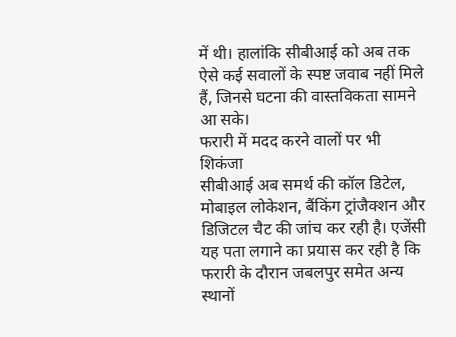में थी। हालांकि सीबीआई को अब तक ऐसे कई सवालों के स्पष्ट जवाब नहीं मिले हैं, जिनसे घटना की वास्तविकता सामने आ सके।
फरारी में मदद करने वालों पर भी शिकंजा
सीबीआई अब समर्थ की कॉल डिटेल, मोबाइल लोकेशन, बैंकिंग ट्रांजैक्शन और डिजिटल चैट की जांच कर रही है। एजेंसी यह पता लगाने का प्रयास कर रही है कि फरारी के दौरान जबलपुर समेत अन्य स्थानों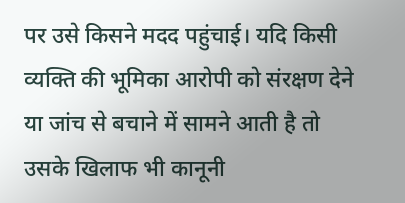पर उसे किसने मदद पहुंचाई। यदि किसी व्यक्ति की भूमिका आरोपी को संरक्षण देने या जांच से बचाने में सामने आती है तो उसके खिलाफ भी कानूनी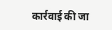कार्रवाई की जा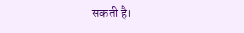सकती है।